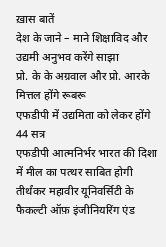ख़ास बातें
देश के जाने – माने शिक्षाविद और उद्यमी अनुभव करेंगे साझा
प्रो. के के अग्रवाल और प्रो. आरके मित्तल होंगे रूबरू
एफडीपी में उद्यमिता को लेकर होंगे 44 सत्र
एफडीपी आत्मनिर्भर भारत की दिशा में मील का पत्थर साबित होगी
तीर्थंकर महावीर यूनिवर्सिटी के फैकल्टी ऑफ़ इंजीनियरिंग एंड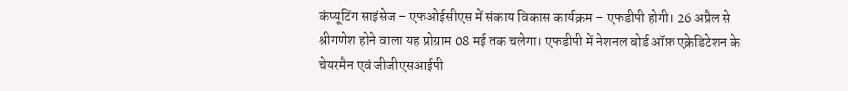कंप्यूटिंग साइंसेज – एफओईसीएस में संकाय विकास कार्यक्रम – एफडीपी होगी। 26 अप्रैल से श्रीगणेश होने वाला यह प्रोग्राम 08 मई तक चलेगा। एफडीपी में नेशनल बोर्ड ऑफ़ एक्रेडिटेशन के चेयरमैन एवं जीजीएसआईपी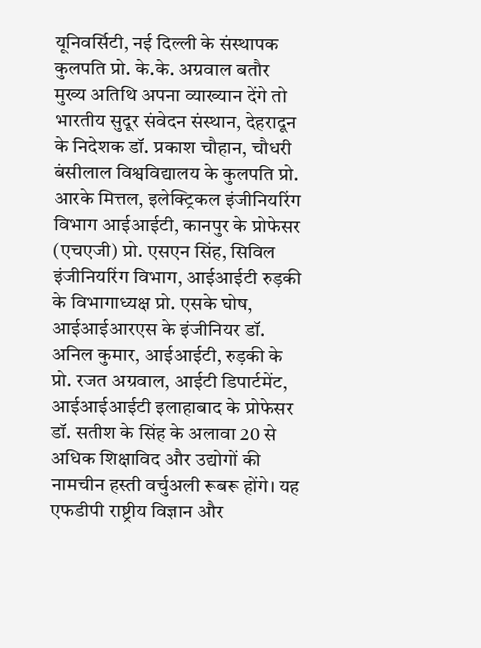यूनिवर्सिटी, नई दिल्ली के संस्थापक कुलपति प्रो. के.के. अग्रवाल बतौर मुख्य अतिथि अपना व्याख्यान देंगे तो भारतीय सुदूर संवेदन संस्थान, देहरादून के निदेशक डॉ. प्रकाश चौहान, चौधरी बंसीलाल विश्वविद्यालय के कुलपति प्रो. आरके मित्तल, इलेक्ट्रिकल इंजीनियरिंग विभाग आईआईटी, कानपुर के प्रोफेसर (एचएजी) प्रो. एसएन सिंह, सिविल इंजीनियरिंग विभाग, आईआईटी रुड़की के विभागाध्यक्ष प्रो. एसके घोष, आईआईआरएस के इंजीनियर डॉ. अनिल कुमार, आईआईटी, रुड़की के प्रो. रजत अग्रवाल, आईटी डिपार्टमेंट, आईआईआईटी इलाहाबाद के प्रोफेसर डॉ. सतीश के सिंह के अलावा 20 से अधिक शिक्षाविद और उद्योगों की नामचीन हस्ती वर्चुअली रूबरू होंगे। यह एफडीपी राष्ट्रीय विज्ञान और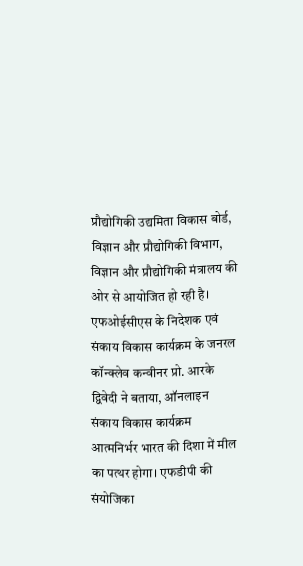प्रौद्योगिकी उद्यमिता विकास बोर्ड, विज्ञान और प्रौद्योगिकी विभाग, विज्ञान और प्रौद्योगिकी मंत्रालय की ओर से आयोजित हो रही है।
एफओईसीएस के निदेशक एवं संकाय विकास कार्यक्रम के जनरल कॉन्क्लेव कन्वीनर प्रो. आरके द्विवेदी ने बताया, ऑनलाइन संकाय विकास कार्यक्रम आत्मनिर्भर भारत की दिशा में मील का पत्थर होगा। एफडीपी की संयोजिका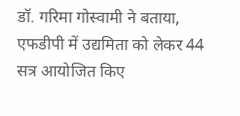डॉ. गरिमा गोस्वामी ने बताया, एफडीपी में उद्यमिता को लेकर 44 सत्र आयोजित किए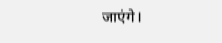जाएंगे।